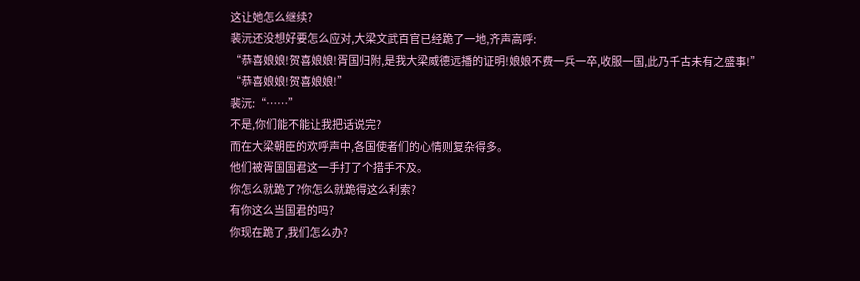这让她怎么继续?
裴沅还没想好要怎么应对,大梁文武百官已经跪了一地,齐声高呼:
“恭喜娘娘!贺喜娘娘!胥国归附,是我大梁威德远播的证明!娘娘不费一兵一卒,收服一国,此乃千古未有之盛事!”
“恭喜娘娘!贺喜娘娘!”
裴沅:“……”
不是,你们能不能让我把话说完?
而在大梁朝臣的欢呼声中,各国使者们的心情则复杂得多。
他们被胥国国君这一手打了个措手不及。
你怎么就跪了?你怎么就跪得这么利索?
有你这么当国君的吗?
你现在跪了,我们怎么办?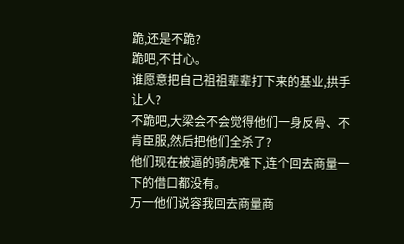跪,还是不跪?
跪吧,不甘心。
谁愿意把自己祖祖辈辈打下来的基业,拱手让人?
不跪吧,大梁会不会觉得他们一身反骨、不肯臣服,然后把他们全杀了?
他们现在被逼的骑虎难下,连个回去商量一下的借口都没有。
万一他们说容我回去商量商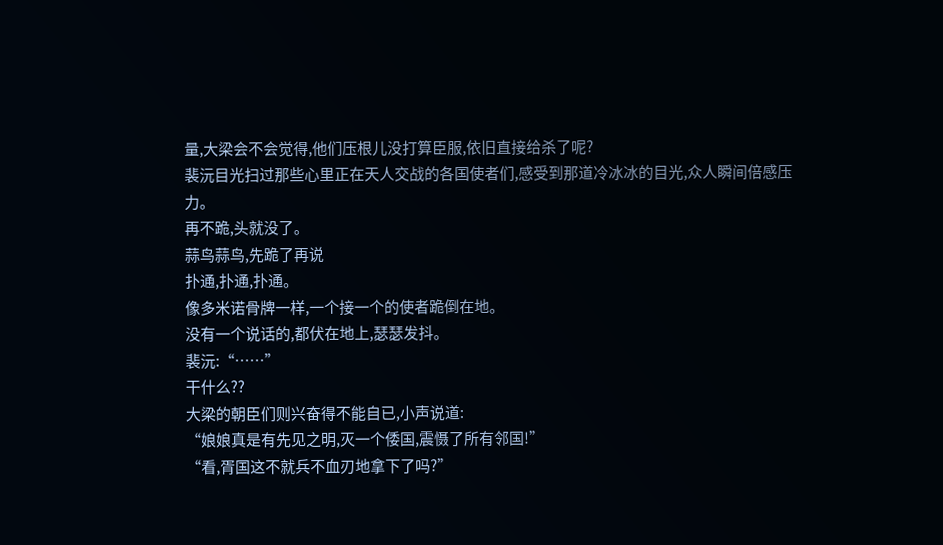量,大梁会不会觉得,他们压根儿没打算臣服,依旧直接给杀了呢?
裴沅目光扫过那些心里正在天人交战的各国使者们,感受到那道冷冰冰的目光,众人瞬间倍感压力。
再不跪,头就没了。
蒜鸟蒜鸟,先跪了再说
扑通,扑通,扑通。
像多米诺骨牌一样,一个接一个的使者跪倒在地。
没有一个说话的,都伏在地上,瑟瑟发抖。
裴沅:“……”
干什么??
大梁的朝臣们则兴奋得不能自已,小声说道:
“娘娘真是有先见之明,灭一个倭国,震慑了所有邻国!”
“看,胥国这不就兵不血刃地拿下了吗?”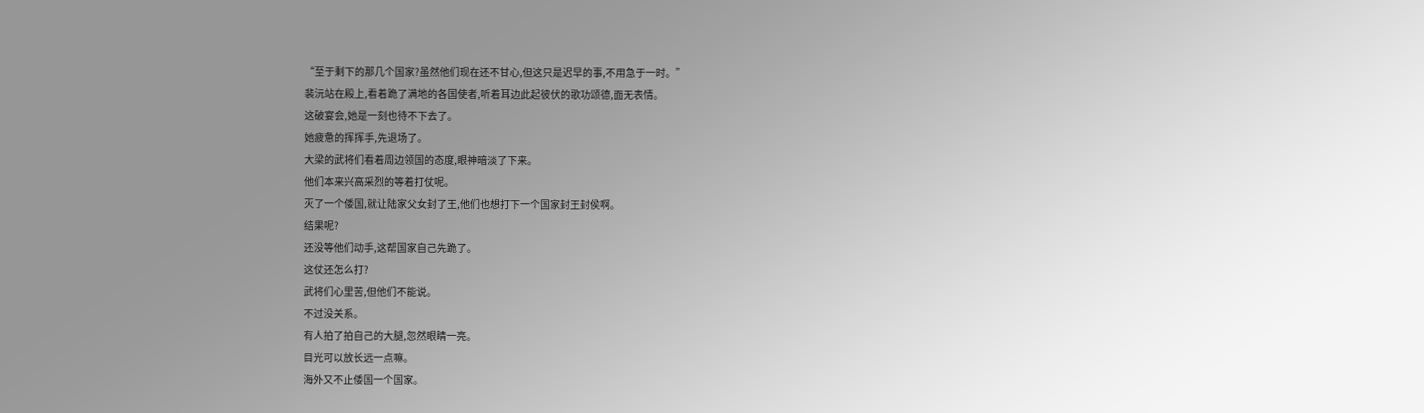“至于剩下的那几个国家?虽然他们现在还不甘心,但这只是迟早的事,不用急于一时。”
裴沅站在殿上,看着跪了满地的各国使者,听着耳边此起彼伏的歌功颂德,面无表情。
这破宴会,她是一刻也待不下去了。
她疲惫的挥挥手,先退场了。
大梁的武将们看着周边领国的态度,眼神暗淡了下来。
他们本来兴高采烈的等着打仗呢。
灭了一个倭国,就让陆家父女封了王,他们也想打下一个国家封王封侯啊。
结果呢?
还没等他们动手,这帮国家自己先跪了。
这仗还怎么打?
武将们心里苦,但他们不能说。
不过没关系。
有人拍了拍自己的大腿,忽然眼睛一亮。
目光可以放长远一点嘛。
海外又不止倭国一个国家。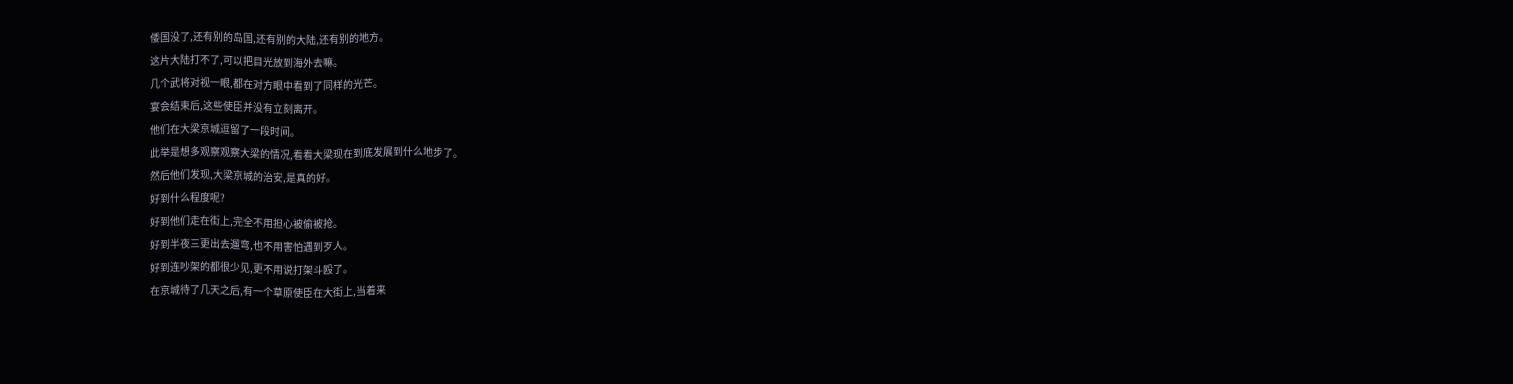倭国没了,还有别的岛国,还有别的大陆,还有别的地方。
这片大陆打不了,可以把目光放到海外去嘛。
几个武将对视一眼,都在对方眼中看到了同样的光芒。
宴会结束后,这些使臣并没有立刻离开。
他们在大梁京城逗留了一段时间。
此举是想多观察观察大梁的情况,看看大梁现在到底发展到什么地步了。
然后他们发现,大梁京城的治安,是真的好。
好到什么程度呢?
好到他们走在街上,完全不用担心被偷被抢。
好到半夜三更出去遛弯,也不用害怕遇到歹人。
好到连吵架的都很少见,更不用说打架斗殴了。
在京城待了几天之后,有一个草原使臣在大街上,当着来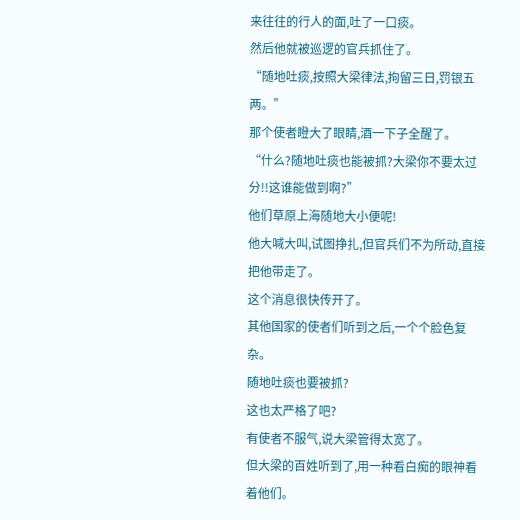来往往的行人的面,吐了一口痰。
然后他就被巡逻的官兵抓住了。
“随地吐痰,按照大梁律法,拘留三日,罚银五两。”
那个使者瞪大了眼睛,酒一下子全醒了。
“什么?随地吐痰也能被抓?大梁你不要太过分!!这谁能做到啊?”
他们草原上海随地大小便呢!
他大喊大叫,试图挣扎,但官兵们不为所动,直接把他带走了。
这个消息很快传开了。
其他国家的使者们听到之后,一个个脸色复杂。
随地吐痰也要被抓?
这也太严格了吧?
有使者不服气,说大梁管得太宽了。
但大梁的百姓听到了,用一种看白痴的眼神看着他们。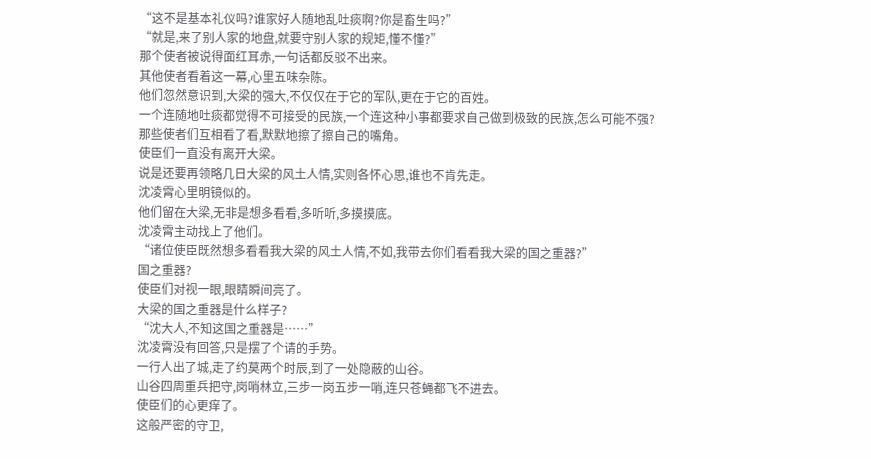“这不是基本礼仪吗?谁家好人随地乱吐痰啊?你是畜生吗?”
“就是,来了别人家的地盘,就要守别人家的规矩,懂不懂?”
那个使者被说得面红耳赤,一句话都反驳不出来。
其他使者看着这一幕,心里五味杂陈。
他们忽然意识到,大梁的强大,不仅仅在于它的军队,更在于它的百姓。
一个连随地吐痰都觉得不可接受的民族,一个连这种小事都要求自己做到极致的民族,怎么可能不强?
那些使者们互相看了看,默默地擦了擦自己的嘴角。
使臣们一直没有离开大梁。
说是还要再领略几日大梁的风土人情,实则各怀心思,谁也不肯先走。
沈凌霄心里明镜似的。
他们留在大梁,无非是想多看看,多听听,多摸摸底。
沈凌霄主动找上了他们。
“诸位使臣既然想多看看我大梁的风土人情,不如,我带去你们看看我大梁的国之重器?”
国之重器?
使臣们对视一眼,眼睛瞬间亮了。
大梁的国之重器是什么样子?
“沈大人,不知这国之重器是……”
沈凌霄没有回答,只是摆了个请的手势。
一行人出了城,走了约莫两个时辰,到了一处隐蔽的山谷。
山谷四周重兵把守,岗哨林立,三步一岗五步一哨,连只苍蝇都飞不进去。
使臣们的心更痒了。
这般严密的守卫,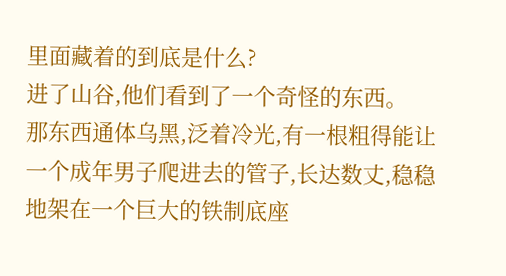里面藏着的到底是什么?
进了山谷,他们看到了一个奇怪的东西。
那东西通体乌黑,泛着冷光,有一根粗得能让一个成年男子爬进去的管子,长达数丈,稳稳地架在一个巨大的铁制底座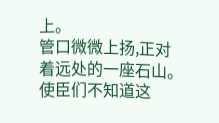上。
管口微微上扬,正对着远处的一座石山。
使臣们不知道这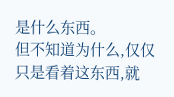是什么东西。
但不知道为什么,仅仅只是看着这东西,就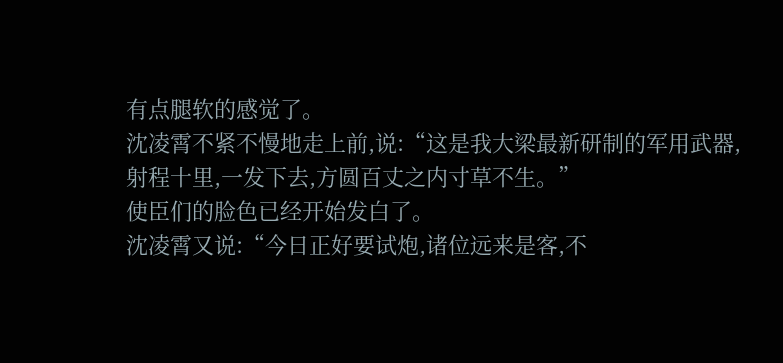有点腿软的感觉了。
沈凌霄不紧不慢地走上前,说:“这是我大梁最新研制的军用武器,射程十里,一发下去,方圆百丈之内寸草不生。”
使臣们的脸色已经开始发白了。
沈凌霄又说:“今日正好要试炮,诸位远来是客,不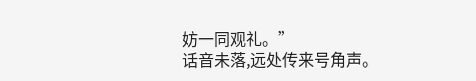妨一同观礼。”
话音未落,远处传来号角声。